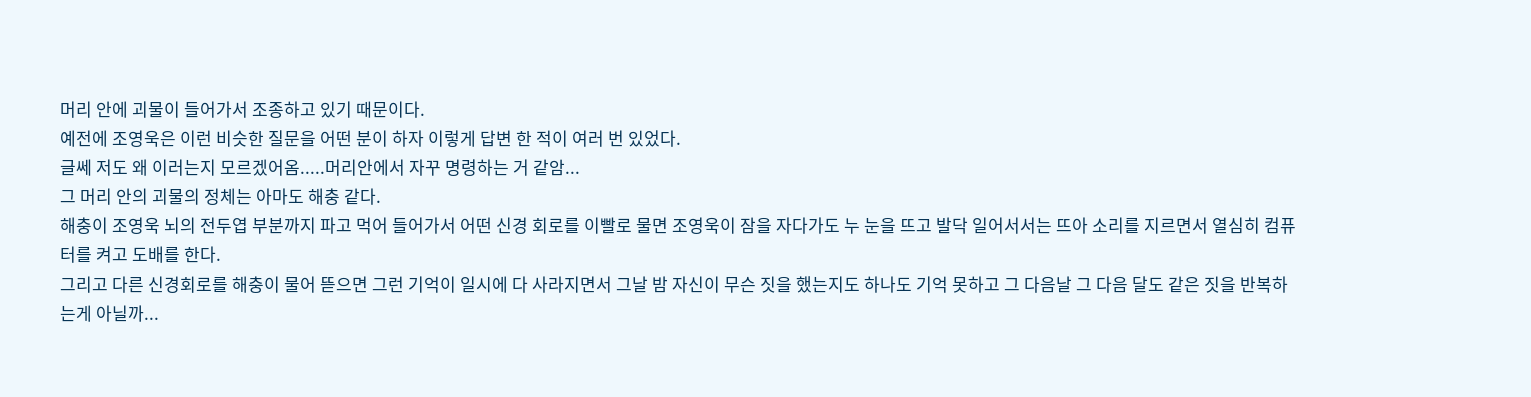머리 안에 괴물이 들어가서 조종하고 있기 때문이다.
예전에 조영욱은 이런 비슷한 질문을 어떤 분이 하자 이렇게 답변 한 적이 여러 번 있었다.
글쎄 저도 왜 이러는지 모르겠어옴.....머리안에서 자꾸 명령하는 거 같암...
그 머리 안의 괴물의 정체는 아마도 해충 같다.
해충이 조영욱 뇌의 전두엽 부분까지 파고 먹어 들어가서 어떤 신경 회로를 이빨로 물면 조영욱이 잠을 자다가도 누 눈을 뜨고 발닥 일어서서는 뜨아 소리를 지르면서 열심히 컴퓨터를 켜고 도배를 한다.
그리고 다른 신경회로를 해충이 물어 뜯으면 그런 기억이 일시에 다 사라지면서 그날 밤 자신이 무슨 짓을 했는지도 하나도 기억 못하고 그 다음날 그 다음 달도 같은 짓을 반복하는게 아닐까...